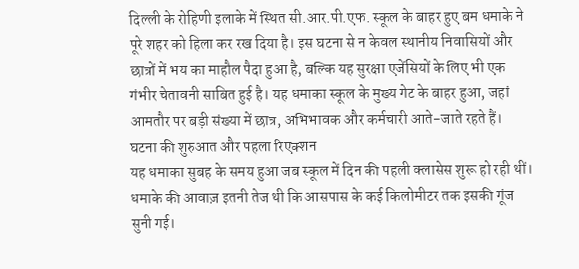दिल्ली के रोहिणी इलाके में स्थित सी.आर.पी.एफ. स्कूल के बाहर हुए बम धमाके ने पूरे शहर को हिला कर रख दिया है। इस घटना से न केवल स्थानीय निवासियों और छात्रों में भय का माहौल पैदा हुआ है, बल्कि यह सुरक्षा एजेंसियों के लिए भी एक गंभीर चेतावनी साबित हुई है। यह धमाका स्कूल के मुख्य गेट के बाहर हुआ, जहां आमतौर पर बड़ी संख्या में छात्र, अभिभावक और कर्मचारी आते-जाते रहते हैं।
घटना की शुरुआत और पहला रिएक्शन
यह धमाका सुबह के समय हुआ जब स्कूल में दिन की पहली क्लासेस शुरू हो रही थीं। धमाके की आवाज़ इतनी तेज थी कि आसपास के कई किलोमीटर तक इसकी गूंज सुनी गई।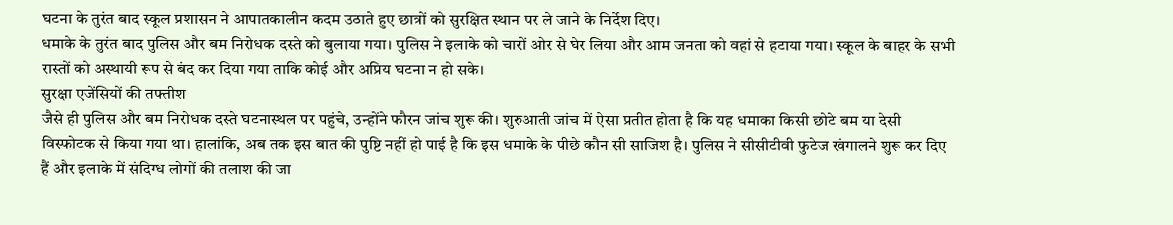घटना के तुरंत बाद स्कूल प्रशासन ने आपातकालीन कदम उठाते हुए छात्रों को सुरक्षित स्थान पर ले जाने के निर्देश दिए।
धमाके के तुरंत बाद पुलिस और बम निरोधक दस्ते को बुलाया गया। पुलिस ने इलाके को चारों ओर से घेर लिया और आम जनता को वहां से हटाया गया। स्कूल के बाहर के सभी रास्तों को अस्थायी रूप से बंद कर दिया गया ताकि कोई और अप्रिय घटना न हो सके।
सुरक्षा एजेंसियों की तफ्तीश
जैसे ही पुलिस और बम निरोधक दस्ते घटनास्थल पर पहुंचे, उन्होंने फौरन जांच शुरू की। शुरुआती जांच में ऐसा प्रतीत होता है कि यह धमाका किसी छोटे बम या देसी विस्फोटक से किया गया था। हालांकि, अब तक इस बात की पुष्टि नहीं हो पाई है कि इस धमाके के पीछे कौन सी साजिश है। पुलिस ने सीसीटीवी फुटेज खंगालने शुरू कर दिए हैं और इलाके में संदिग्ध लोगों की तलाश की जा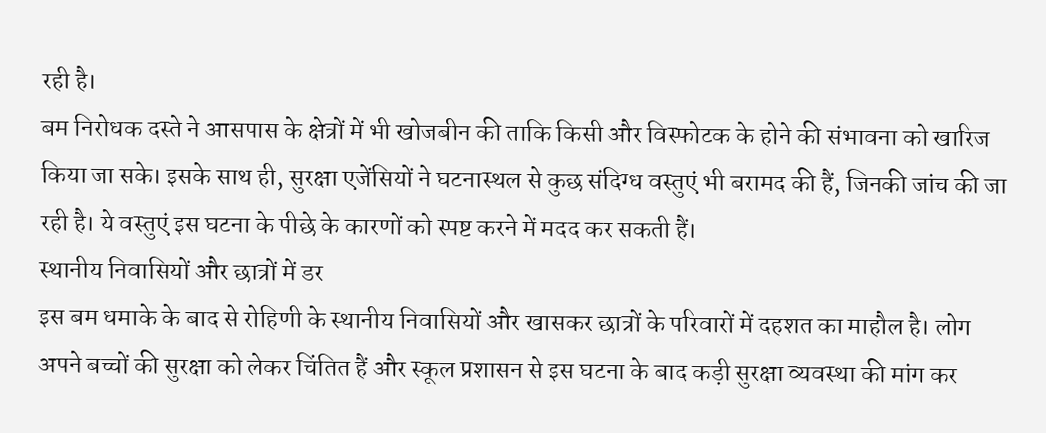रही है।
बम निरोधक दस्ते ने आसपास के क्षेत्रों में भी खोजबीन की ताकि किसी और विस्फोटक के होने की संभावना को खारिज किया जा सके। इसके साथ ही, सुरक्षा एजेंसियों ने घटनास्थल से कुछ संदिग्ध वस्तुएं भी बरामद की हैं, जिनकी जांच की जा रही है। ये वस्तुएं इस घटना के पीछे के कारणों को स्पष्ट करने में मदद कर सकती हैं।
स्थानीय निवासियों और छात्रों में डर
इस बम धमाके के बाद से रोहिणी के स्थानीय निवासियों और खासकर छात्रों के परिवारों में दहशत का माहौल है। लोग अपने बच्चों की सुरक्षा को लेकर चिंतित हैं और स्कूल प्रशासन से इस घटना के बाद कड़ी सुरक्षा व्यवस्था की मांग कर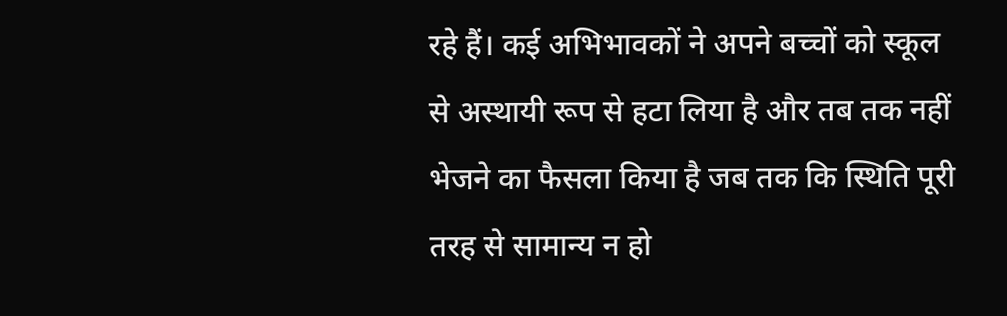रहे हैं। कई अभिभावकों ने अपने बच्चों को स्कूल से अस्थायी रूप से हटा लिया है और तब तक नहीं भेजने का फैसला किया है जब तक कि स्थिति पूरी तरह से सामान्य न हो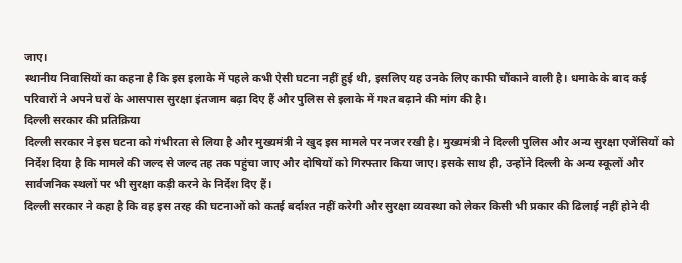जाए।
स्थानीय निवासियों का कहना है कि इस इलाके में पहले कभी ऐसी घटना नहीं हुई थी, इसलिए यह उनके लिए काफी चौंकाने वाली है। धमाके के बाद कई परिवारों ने अपने घरों के आसपास सुरक्षा इंतजाम बढ़ा दिए हैं और पुलिस से इलाके में गश्त बढ़ाने की मांग की है।
दिल्ली सरकार की प्रतिक्रिया
दिल्ली सरकार ने इस घटना को गंभीरता से लिया है और मुख्यमंत्री ने खुद इस मामले पर नजर रखी है। मुख्यमंत्री ने दिल्ली पुलिस और अन्य सुरक्षा एजेंसियों को निर्देश दिया है कि मामले की जल्द से जल्द तह तक पहुंचा जाए और दोषियों को गिरफ्तार किया जाए। इसके साथ ही, उन्होंने दिल्ली के अन्य स्कूलों और सार्वजनिक स्थलों पर भी सुरक्षा कड़ी करने के निर्देश दिए हैं।
दिल्ली सरकार ने कहा है कि वह इस तरह की घटनाओं को कतई बर्दाश्त नहीं करेगी और सुरक्षा व्यवस्था को लेकर किसी भी प्रकार की ढिलाई नहीं होने दी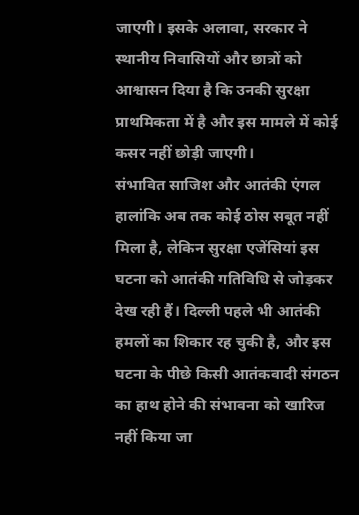जाएगी। इसके अलावा, सरकार ने स्थानीय निवासियों और छात्रों को आश्वासन दिया है कि उनकी सुरक्षा प्राथमिकता में है और इस मामले में कोई कसर नहीं छोड़ी जाएगी।
संभावित साजिश और आतंकी एंगल
हालांकि अब तक कोई ठोस सबूत नहीं मिला है, लेकिन सुरक्षा एजेंसियां इस घटना को आतंकी गतिविधि से जोड़कर देख रही हैं। दिल्ली पहले भी आतंकी हमलों का शिकार रह चुकी है, और इस घटना के पीछे किसी आतंकवादी संगठन का हाथ होने की संभावना को खारिज नहीं किया जा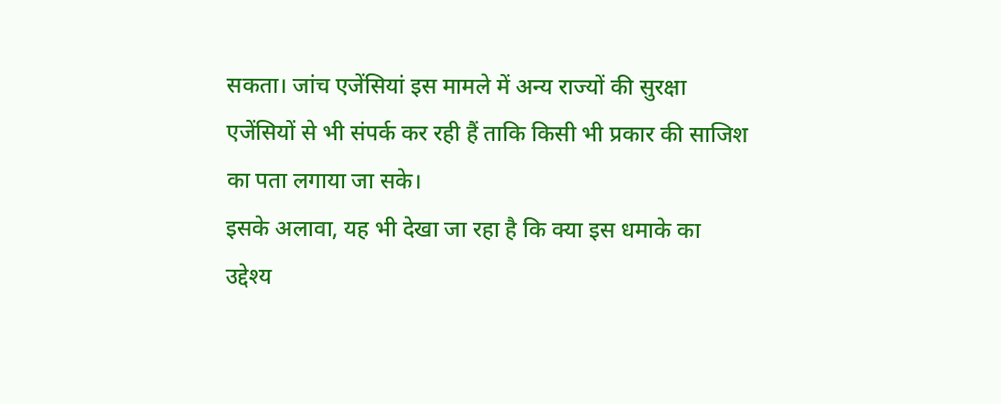सकता। जांच एजेंसियां इस मामले में अन्य राज्यों की सुरक्षा एजेंसियों से भी संपर्क कर रही हैं ताकि किसी भी प्रकार की साजिश का पता लगाया जा सके।
इसके अलावा, यह भी देखा जा रहा है कि क्या इस धमाके का उद्देश्य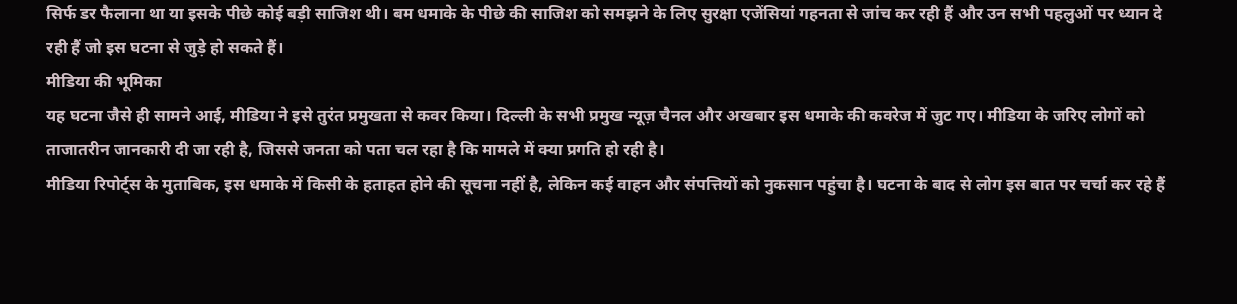सिर्फ डर फैलाना था या इसके पीछे कोई बड़ी साजिश थी। बम धमाके के पीछे की साजिश को समझने के लिए सुरक्षा एजेंसियां गहनता से जांच कर रही हैं और उन सभी पहलुओं पर ध्यान दे रही हैं जो इस घटना से जुड़े हो सकते हैं।
मीडिया की भूमिका
यह घटना जैसे ही सामने आई, मीडिया ने इसे तुरंत प्रमुखता से कवर किया। दिल्ली के सभी प्रमुख न्यूज़ चैनल और अखबार इस धमाके की कवरेज में जुट गए। मीडिया के जरिए लोगों को ताजातरीन जानकारी दी जा रही है, जिससे जनता को पता चल रहा है कि मामले में क्या प्रगति हो रही है।
मीडिया रिपोर्ट्स के मुताबिक, इस धमाके में किसी के हताहत होने की सूचना नहीं है, लेकिन कई वाहन और संपत्तियों को नुकसान पहुंचा है। घटना के बाद से लोग इस बात पर चर्चा कर रहे हैं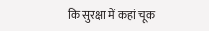कि सुरक्षा में कहां चूक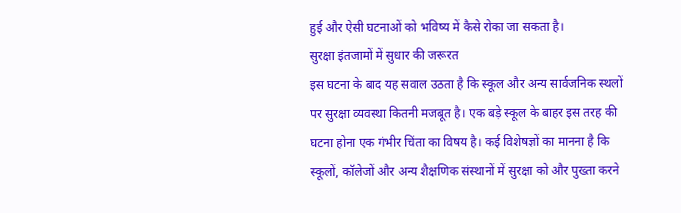हुई और ऐसी घटनाओं को भविष्य में कैसे रोका जा सकता है।
सुरक्षा इंतजामों में सुधार की जरूरत
इस घटना के बाद यह सवाल उठता है कि स्कूल और अन्य सार्वजनिक स्थलों पर सुरक्षा व्यवस्था कितनी मजबूत है। एक बड़े स्कूल के बाहर इस तरह की घटना होना एक गंभीर चिंता का विषय है। कई विशेषज्ञों का मानना है कि स्कूलों, कॉलेजों और अन्य शैक्षणिक संस्थानों में सुरक्षा को और पुख्ता करने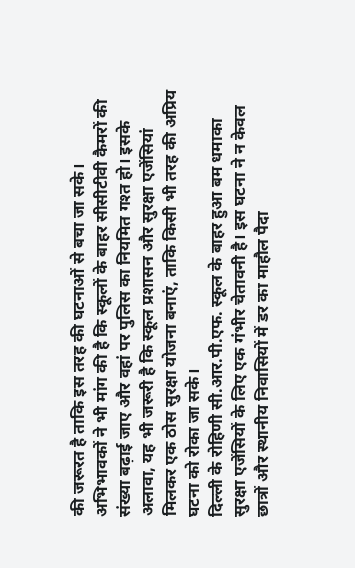की जरूरत है ताकि इस तरह की घटनाओं से बचा जा सके।
अभिभावकों ने भी मांग की है कि स्कूलों के बाहर सीसीटीवी कैमरों की संख्या बढ़ाई जाए और वहां पर पुलिस का नियमित गश्त हो। इसके अलावा, यह भी जरूरी है कि स्कूल प्रशासन और सुरक्षा एजेंसियां मिलकर एक ठोस सुरक्षा योजना बनाएं, ताकि किसी भी तरह की अप्रिय घटना को रोका जा सके।
दिल्ली के रोहिणी सी.आर.पी.एफ. स्कूल के बाहर हुआ बम धमाका सुरक्षा एजेंसियों के लिए एक गंभीर चेतावनी है। इस घटना ने न केवल छात्रों और स्थानीय निवासियों में डर का माहौल पैदा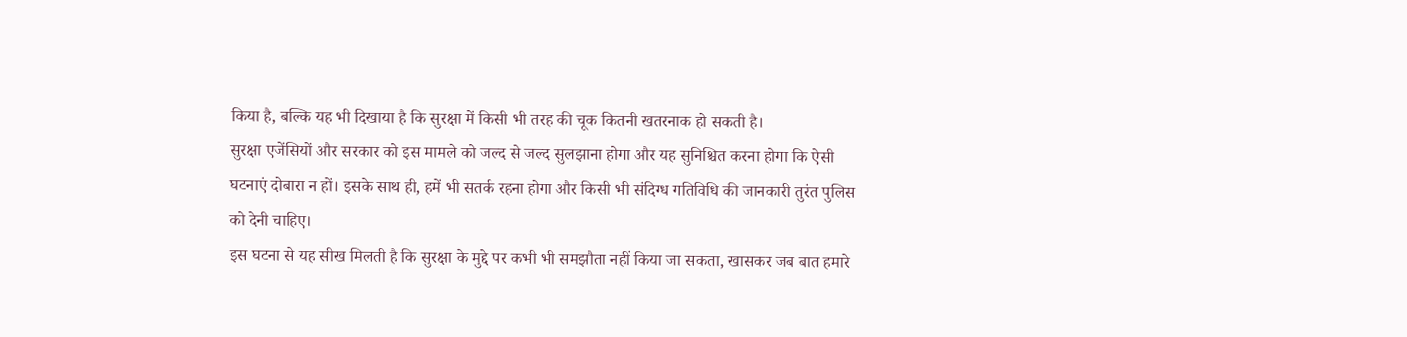किया है, बल्कि यह भी दिखाया है कि सुरक्षा में किसी भी तरह की चूक कितनी खतरनाक हो सकती है।
सुरक्षा एजेंसियों और सरकार को इस मामले को जल्द से जल्द सुलझाना होगा और यह सुनिश्चित करना होगा कि ऐसी घटनाएं दोबारा न हों। इसके साथ ही, हमें भी सतर्क रहना होगा और किसी भी संदिग्ध गतिविधि की जानकारी तुरंत पुलिस को देनी चाहिए।
इस घटना से यह सीख मिलती है कि सुरक्षा के मुद्दे पर कभी भी समझौता नहीं किया जा सकता, खासकर जब बात हमारे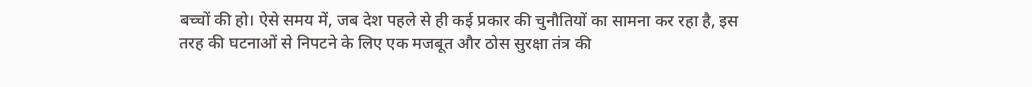बच्चों की हो। ऐसे समय में, जब देश पहले से ही कई प्रकार की चुनौतियों का सामना कर रहा है, इस तरह की घटनाओं से निपटने के लिए एक मजबूत और ठोस सुरक्षा तंत्र की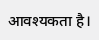आवश्यकता है।